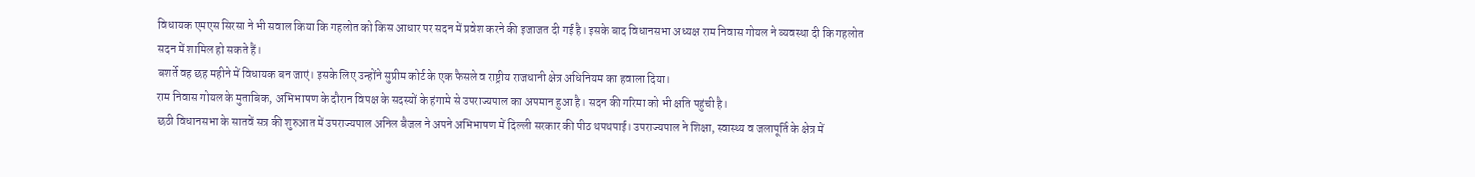विधायक एमएस सिरसा ने भी सवाल किया कि गहलोत को किस आधार पर सदन में प्रवेश करने की इजाजत दी गई है। इसके बाद विधानसभा अध्यक्ष राम निवास गोयल ने व्यवस्था दी कि गहलोत सदन में शामिल हो सकते हैं।
बशर्ते वह छह महीने में विधायक बन जाएं। इसके लिए उन्होंने सुप्रीम कोर्ट के एक फैसले व राष्ट्रीय राजधानी क्षेत्र अधिनियम का हवाला दिया।
राम निवास गोयल के मुताबिक, अभिभाषण के दौरान विपक्ष के सदस्यों के हंगामे से उपराज्यपाल का अपमान हुआ है। सदन की गरिमा को भी क्षति पहुंची है।
छठी विधानसभा के सातवें सत्र की शुरुआत में उपराज्यपाल अनिल बैजल ने अपने अभिभाषण में दिल्ली सरकार की पीठ थपथपाई। उपराज्यपाल ने शिक्षा, स्वास्थ्य व जलापूर्ति के क्षेत्र में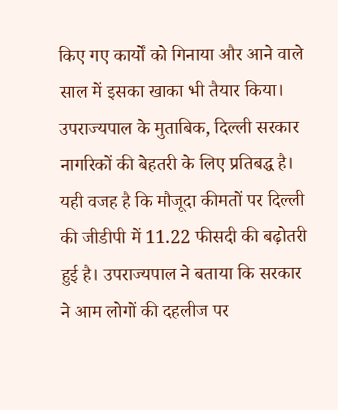किए गए कार्यों को गिनाया और आने वाले साल में इसका खाका भी तैयार किया।
उपराज्यपाल के मुताबिक, दिल्ली सरकार नागरिकों की बेहतरी के लिए प्रतिबद्ध है। यही वजह है कि मौजूदा कीमतों पर दिल्ली की जीडीपी में 11.22 फीसदी की बढ़ोतरी हुई है। उपराज्यपाल ने बताया कि सरकार ने आम लोगों की दहलीज पर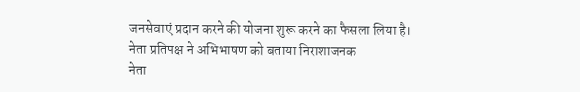जनसेवाएं प्रदान करने की योजना शुरू करने का फैसला लिया है।
नेता प्रतिपक्ष ने अभिभाषण को बताया निराशाजनक
नेता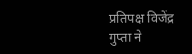प्रतिपक्ष विजेंद्र गुप्ता ने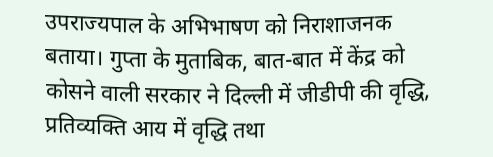उपराज्यपाल के अभिभाषण को निराशाजनक बताया। गुप्ता के मुताबिक, बात-बात में केंद्र को कोसने वाली सरकार ने दिल्ली में जीडीपी की वृद्धि, प्रतिव्यक्ति आय में वृद्धि तथा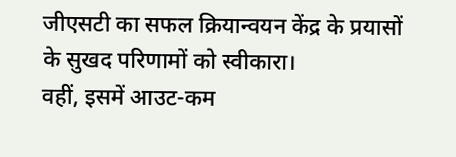जीएसटी का सफल क्रियान्वयन केंद्र के प्रयासों के सुखद परिणामों को स्वीकारा।
वहीं, इसमें आउट-कम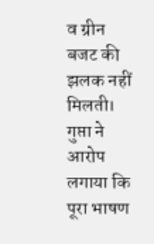व ग्रीन बजट की झलक नहीं मिलती। गुप्ता ने आरोप लगाया कि पूरा भाषण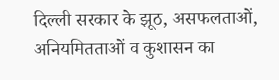दिल्ली सरकार के झूठ, असफलताओं, अनियमितताओं व कुशासन का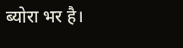ब्योरा भर है।